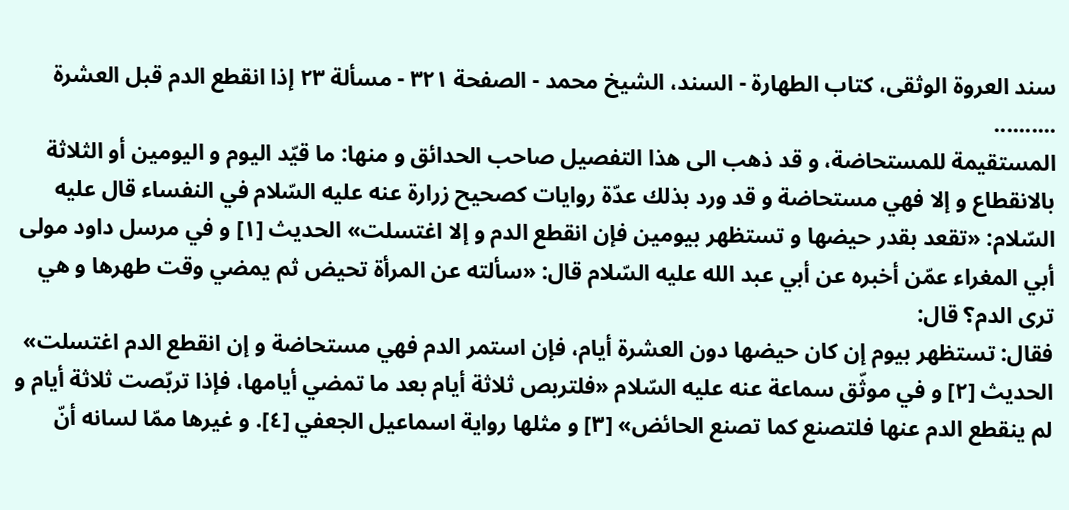سند العروة الوثقى، كتاب الطهارة - السند، الشيخ محمد - الصفحة ٣٢١ - مسألة ٢٣ إذا انقطع الدم قبل العشرة
..........
المستقيمة للمستحاضة، و قد ذهب الى هذا التفصيل صاحب الحدائق و منها: ما قيّد اليوم و اليومين أو الثلاثة بالانقطاع و إلا فهي مستحاضة و قد ورد بذلك عدّة روايات كصحيح زرارة عنه عليه السّلام في النفساء قال عليه السّلام: «تقعد بقدر حيضها و تستظهر بيومين فإن انقطع الدم و إلا اغتسلت» الحديث [١] و في مرسل داود مولى أبي المغراء عمّن أخبره عن أبي عبد الله عليه السّلام قال: «سألته عن المرأة تحيض ثم يمضي وقت طهرها و هي ترى الدم؟ قال:
فقال: تستظهر بيوم إن كان حيضها دون العشرة أيام، فإن استمر الدم فهي مستحاضة و إن انقطع الدم اغتسلت» الحديث [٢] و في موثّق سماعة عنه عليه السّلام «فلتربص ثلاثة أيام بعد ما تمضي أيامها، فإذا تربّصت ثلاثة أيام و لم ينقطع الدم عنها فلتصنع كما تصنع الحائض» [٣] و مثلها رواية اسماعيل الجعفي [٤]. و غيرها ممّا لسانه أنّ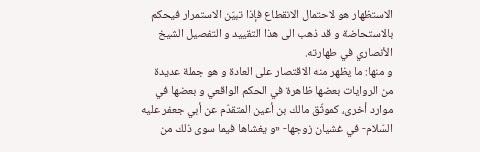الاستظهار هو لاحتمال الانقطاع فإذا تبيّن الاستمرار فيحكم بالاستحاضة و قد ذهب الى هذا التقييد و التفصيل الشيخ الأنصاري في طهارته.
و منها: ما يظهر منه الاقتصار على العادة و هو جملة عديدة من الروايات بعضها ظاهرة في الحكم الواقعي و بعضها في موارد أخرى، كموثّق مالك بن أعين المتقدّم عن أبي جعفر عليه السّلام- في غشيان زوجها- «و يغشاها فيما سوى ذلك من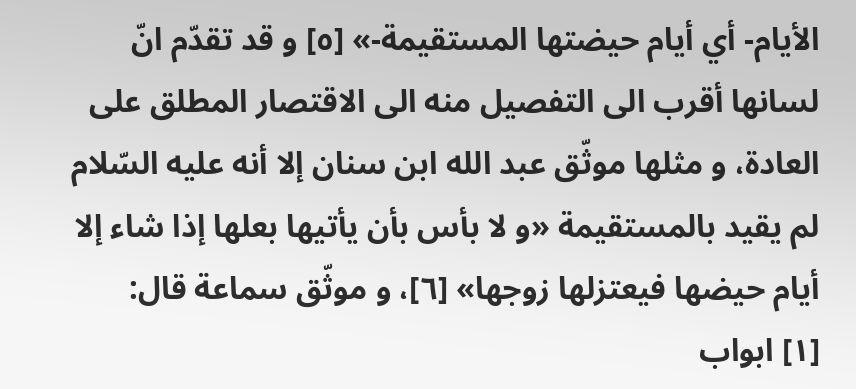الأيام- أي أيام حيضتها المستقيمة-» [٥] و قد تقدّم انّ لسانها أقرب الى التفصيل منه الى الاقتصار المطلق على العادة، و مثلها موثّق عبد الله ابن سنان إلا أنه عليه السّلام لم يقيد بالمستقيمة «و لا بأس بأن يأتيها بعلها إذا شاء إلا أيام حيضها فيعتزلها زوجها» [٦]، و موثّق سماعة قال:
[١] ابواب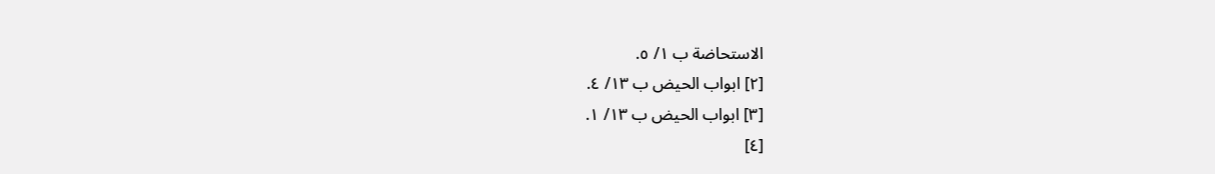الاستحاضة ب ١/ ٥.
[٢] ابواب الحيض ب ١٣/ ٤.
[٣] ابواب الحيض ب ١٣/ ١.
[٤]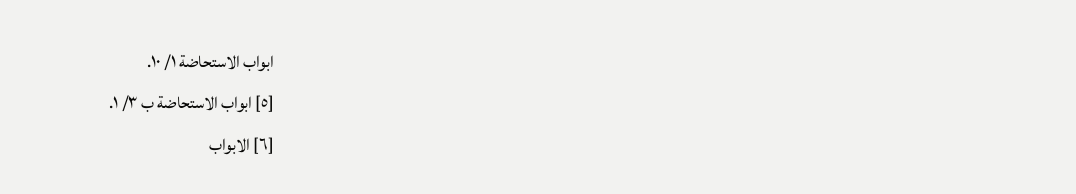ابواب الاستحاضة ١/ ١٠.
[٥] ابواب الاستحاضة ب ٣/ ١.
[٦] الابواب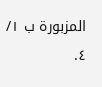المزبورة ب ١/ ٤.